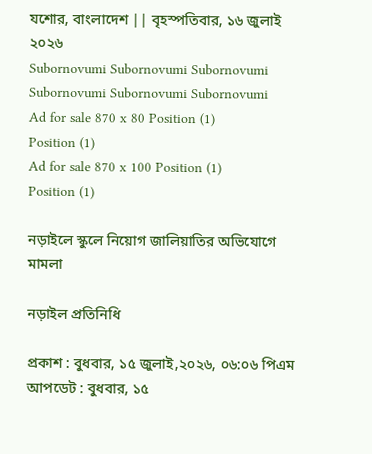যশোর, বাংলাদেশ || বৃহস্পতিবার, ১৬ জুলাই ২০২৬
Subornovumi Subornovumi Subornovumi Subornovumi Subornovumi Subornovumi
Ad for sale 870 x 80 Position (1)
Position (1)
Ad for sale 870 x 100 Position (1)
Position (1)

নড়াইলে স্কুলে নিয়োগ জালিয়াতির অভিযোগে মামলা

নড়াইল প্রতিনিধি

প্রকাশ : বুধবার, ১৫ জুলাই,২০২৬, ০৬:০৬ পিএম
আপডেট : বুধবার, ১৫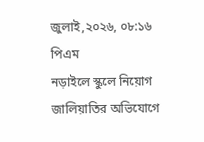জুলাই,২০২৬, ০৮:১৬ পিএম
নড়াইলে স্কুলে নিয়োগ জালিয়াতির অভিযোগে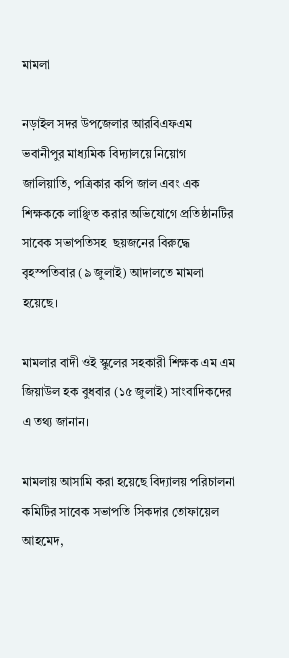মামলা

নড়াইল সদর উপজেলার আরবিএফএম ভবানীপুর মাধ্যমিক বিদ্যালয়ে নিয়োগ জালিয়াতি, পত্রিকার কপি জাল এবং এক শিক্ষককে লাঞ্ছিত করার অভিযোগে প্রতিষ্ঠানটির সাবেক সভাপতিসহ  ছয়জনের বিরুদ্ধে বৃহস্পতিবার (৯ জুলাই) আদালতে মামলা হয়েছে।

মামলার বাদী ওই স্কুলের সহকারী শিক্ষক এম এম জিয়াউল হক বুধবার (১৫ জুলাই) সাংবাদিকদের এ তথ্য জানান।

মামলায় আসামি করা হয়েছে বিদ্যালয় পরিচালনা কমিটির সাবেক সভাপতি সিকদার তোফায়েল আহমেদ,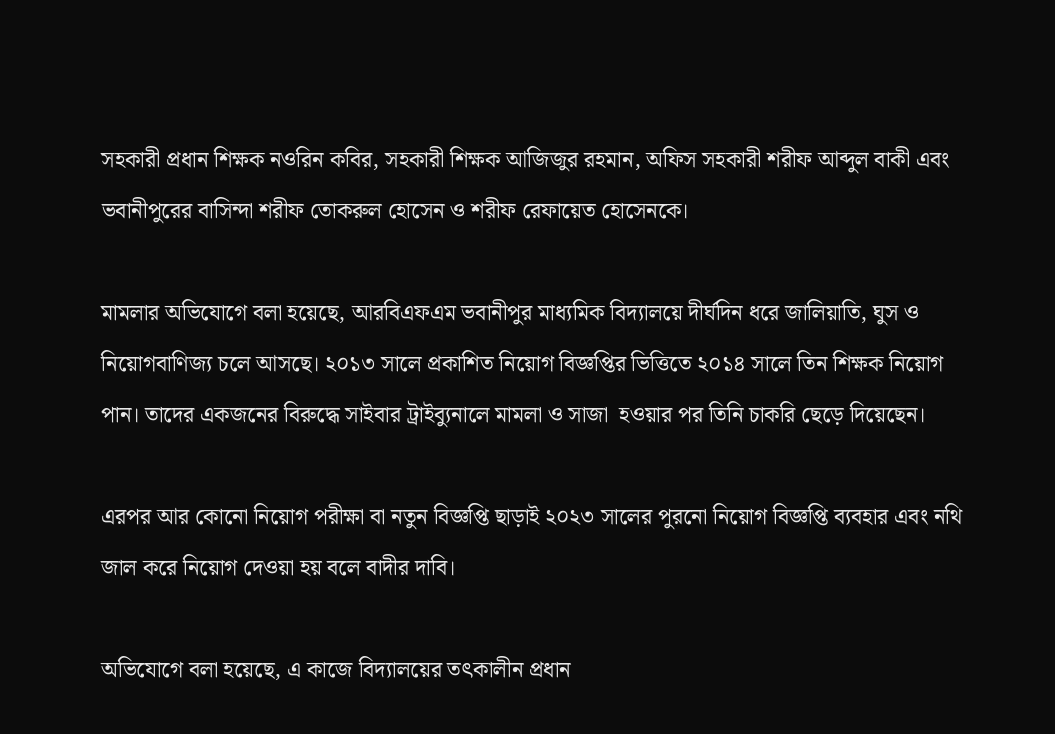সহকারী প্রধান শিক্ষক নওরিন কবির, সহকারী শিক্ষক আজিজুর রহমান, অফিস সহকারী শরীফ আব্দুল বাকী এবং ভবানীপুরের বাসিন্দা শরীফ তোকরুল হোসেন ও শরীফ রেফায়েত হোসেনকে।

মামলার অভিযোগে বলা হয়েছে, আরবিএফএম ভবানীপুর মাধ্যমিক বিদ্যালয়ে দীর্ঘদিন ধরে জালিয়াতি, ঘুস ও নিয়োগবাণিজ্য চলে আসছে। ২০১৩ সালে প্রকাশিত নিয়োগ বিজ্ঞপ্তির ভিত্তিতে ২০১৪ সালে তিন শিক্ষক নিয়োগ পান। তাদের একজনের বিরুদ্ধে সাইবার ট্রাইব্যুনালে মামলা ও সাজা  হওয়ার পর তিনি চাকরি ছেড়ে দিয়েছেন।

এরপর আর কোনো নিয়োগ পরীক্ষা বা নতুন বিজ্ঞপ্তি ছাড়াই ২০২৩ সালের পুরনো নিয়োগ বিজ্ঞপ্তি ব্যবহার এবং নথি জাল করে নিয়োগ দেওয়া হয় বলে বাদীর দাবি।

অভিযোগে বলা হয়েছে, এ কাজে বিদ্যালয়ের তৎকালীন প্রধান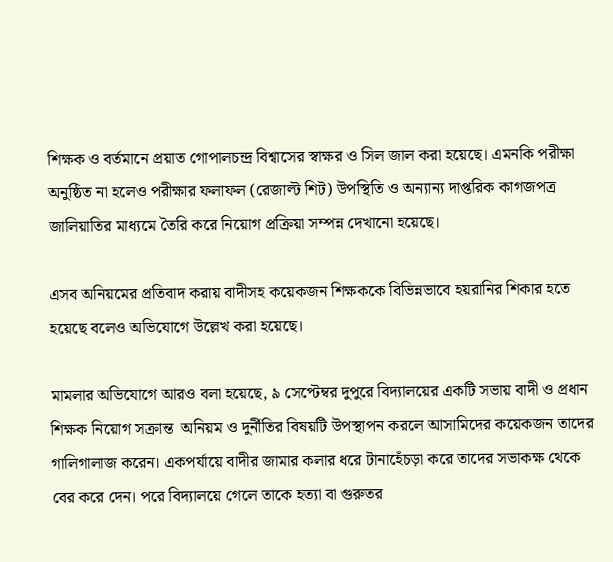শিক্ষক ও বর্তমানে প্রয়াত গোপালচন্দ্র বিশ্বাসের স্বাক্ষর ও সিল জাল করা হয়েছে। এমনকি পরীক্ষা অনুষ্ঠিত না হলেও পরীক্ষার ফলাফল (রেজাল্ট শিট) উপস্থিতি ও অন্যান্য দাপ্তরিক কাগজপত্র জালিয়াতির মাধ্যমে তৈরি করে নিয়োগ প্রক্রিয়া সম্পন্ন দেখানো হয়েছে।

এসব অনিয়মের প্রতিবাদ করায় বাদীসহ কয়েকজন শিক্ষককে বিভিন্নভাবে হয়রানির শিকার হতে হয়েছে বলেও অভিযোগে উল্লেখ করা হয়েছে।

মামলার অভিযোগে আরও বলা হয়েছে, ৯ সেপ্টেম্বর দুপুরে বিদ্যালয়ের একটি সভায় বাদী ও প্রধান শিক্ষক নিয়োগ সক্রান্ত  অনিয়ম ও দুর্নীতির বিষয়টি উপস্থাপন করলে আসামিদের কয়েকজন তাদের গালিগালাজ করেন। একপর্যায়ে বাদীর জামার কলার ধরে টানাহেঁচড়া করে তাদের সভাকক্ষ থেকে বের করে দেন। পরে বিদ্যালয়ে গেলে তাকে হত্যা বা গুরুতর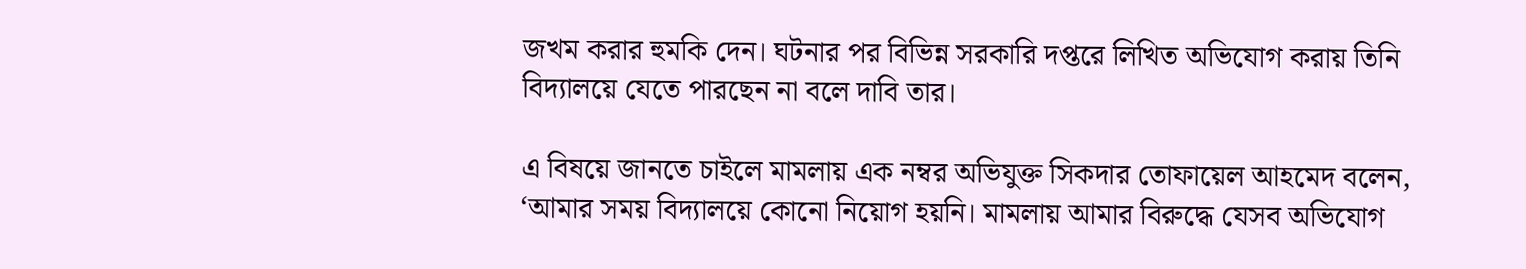জখম করার হুমকি দেন। ঘটনার পর বিভিন্ন সরকারি দপ্তরে লিখিত অভিযোগ করায় তিনি বিদ্যালয়ে যেতে পারছেন না বলে দাবি তার।

এ বিষয়ে জানতে চাইলে মামলায় এক নম্বর অভিযুক্ত সিকদার তোফায়েল আহমেদ বলেন, ‘আমার সময় বিদ্যালয়ে কোনো নিয়োগ হয়নি। মামলায় আমার বিরুদ্ধে যেসব অভিযোগ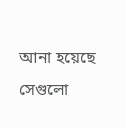আনা হয়েছে সেগুলো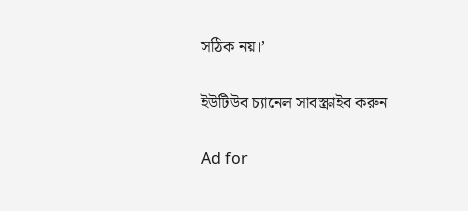সঠিক নয়।’

ইউটিউব চ্যানেল সাবস্ক্রাইব করুন

Ad for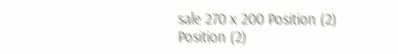sale 270 x 200 Position (2)
Position (2)